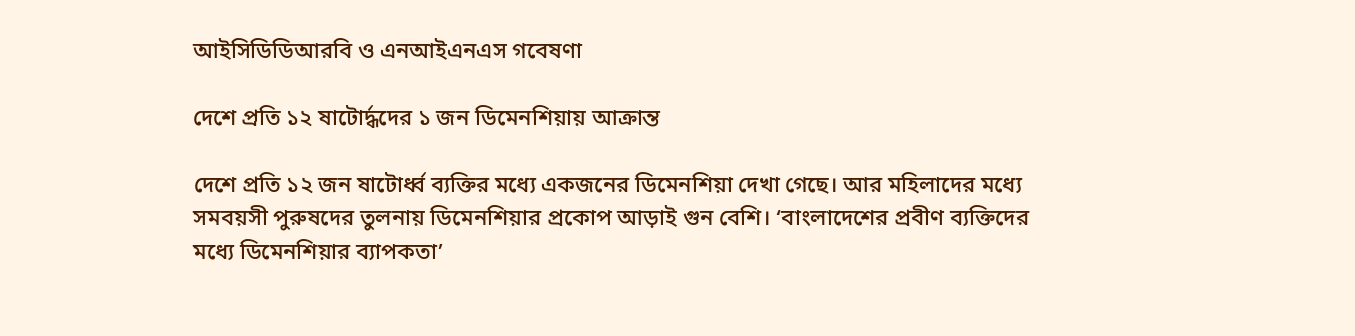আইসিডিডিআরবি ও এনআইএনএস গবেষণা

দেশে প্রতি ১২ ষাটোর্দ্ধদের ১ জন ডিমেনশিয়ায় আক্রান্ত

দেশে প্রতি ১২ জন ষাটোর্ধ্ব ব্যক্তির মধ্যে একজনের ডিমেনশিয়া দেখা গেছে। আর মহিলাদের মধ্যে সমবয়সী পুরুষদের তুলনায় ডিমেনশিয়ার প্রকোপ আড়াই গুন বেশি। ‘বাংলাদেশের প্রবীণ ব্যক্তিদের মধ্যে ডিমেনশিয়ার ব্যাপকতা’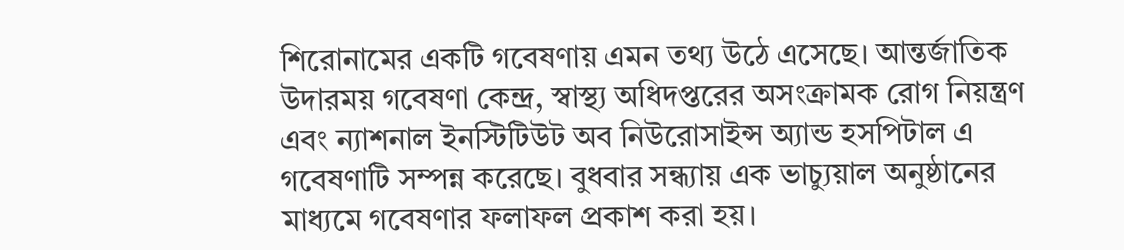শিরোনামের একটি গবেষণায় এমন তথ্য উঠে এসেছে। আন্তর্জাতিক উদারময় গবেষণা কেন্দ্র, স্বাস্থ্য অধিদপ্তরের অসংক্রামক রোগ নিয়ন্ত্রণ এবং ন্যাশনাল ইনস্টিটিউট অব নিউরোসাইন্স অ্যান্ড হসপিটাল এ গবেষণাটি সম্পন্ন করেছে। বুধবার সন্ধ্যায় এক ভাচ্যুয়াল অনুষ্ঠানের মাধ্যমে গবেষণার ফলাফল প্রকাশ করা হয়।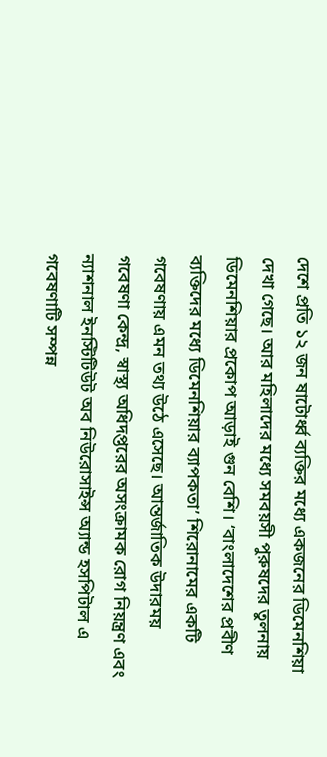দেশে প্রতি ১২ জন ষাটোর্ধ্ব ব্যক্তির মধ্যে একজনের ডিমেনশিয়া দেখা গেছে। আর মহিলাদের মধ্যে সমবয়সী পুরুষদের তুলনায় ডিমেনশিয়ার প্রকোপ আড়াই গুন বেশি। ‘বাংলাদেশের প্রবীণ ব্যক্তিদের মধ্যে ডিমেনশিয়ার ব্যাপকতা’ শিরোনামের একটি গবেষণায় এমন তথ্য উঠে এসেছে। আন্তর্জাতিক উদারময় গবেষণা কেন্দ্র, স্বাস্থ্য অধিদপ্তরের অসংক্রামক রোগ নিয়ন্ত্রণ এবং ন্যাশনাল ইনস্টিটিউট অব নিউরোসাইন্স অ্যান্ড হসপিটাল এ গবেষণাটি সম্পন্ন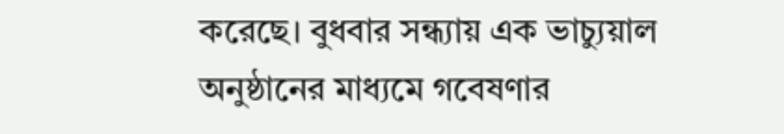করেছে। বুধবার সন্ধ্যায় এক ভাচ্যুয়াল অনুষ্ঠানের মাধ্যমে গবেষণার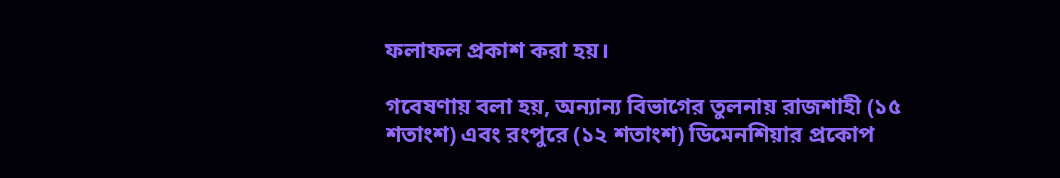ফলাফল প্রকাশ করা হয়।

গবেষণায় বলা হয়, অন্যান্য বিভাগের তুলনায় রাজশাহী (১৫ শতাংশ) এবং রংপুরে (১২ শতাংশ) ডিমেনশিয়ার প্রকোপ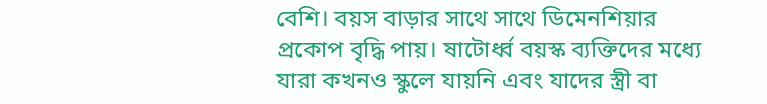বেশি। বয়স বাড়ার সাথে সাথে ডিমেনশিয়ার প্রকোপ বৃদ্ধি পায়। ষাটোর্ধ্ব বয়স্ক ব্যক্তিদের মধ্যে যারা কখনও স্কুলে যায়নি এবং যাদের স্ত্রী বা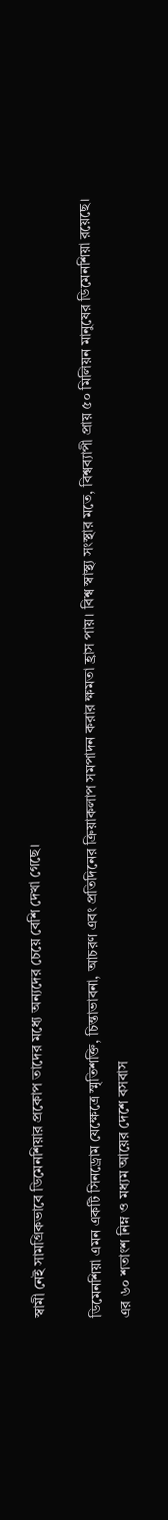স্বামী নেই সামগ্রিকভাবে ডিমেনশিয়ার প্রকোপ তাদের মধ্যে অন্যদের চেয়ে বেশি দেখা গেছে।

ডিমেনশিয়া এমন একটি সিনড্রোম যেক্ষেত্রে স্মৃতিশক্তি, চিন্তাভাবনা, আচরণ এবং প্রতিদিনের ক্রিয়াকলাপ সমপাদন করার ক্ষমতা হ্রাস পায়। বিশ্ব স্বাস্থ্য সংস্থার মতে, বিশ্বব্যাপী প্রায় ৫০ মিলিয়ন মানুষের ডিমেনশিয়া রয়েছে। এর ৬০ শতাংশ নিম্ন ও মধ্যম আয়ের দেশে বসবাস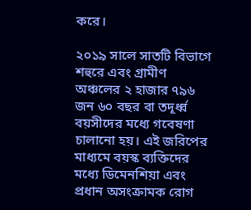করে।

২০১৯ সালে সাতটি বিভাগে শহুরে এবং গ্রামীণ অঞ্চলের ২ হাজার ৭৯৬ জন ৬০ বছর বা তদূর্ধ্ব  বয়সীদের মধ্যে গবেষণা চালানো হয়। এই জরিপের মাধ্যমে বয়স্ক ব্যক্তিদের মধ্যে ডিমেনশিয়া এবং প্রধান অসংক্রামক রোগ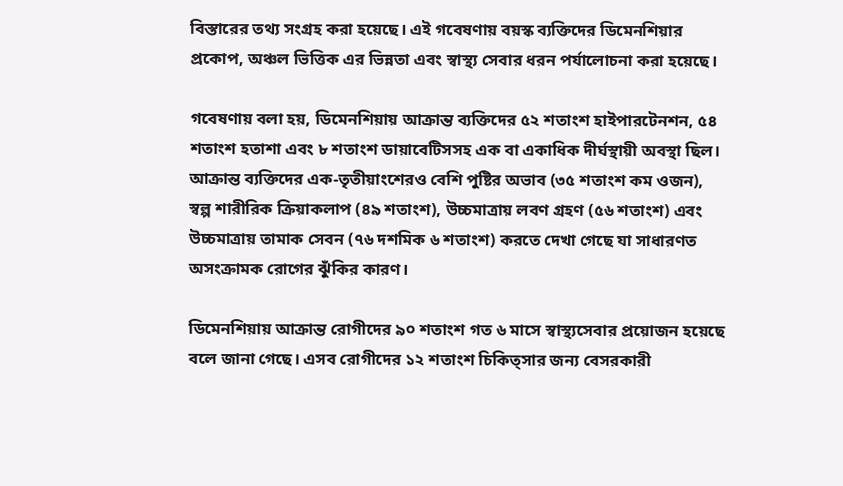বিস্তারের তথ্য সংগ্রহ করা হয়েছে। এই গবেষণায় বয়স্ক ব্যক্তিদের ডিমেনশিয়ার  প্রকোপ, অঞ্চল ভিত্তিক এর ভিন্নতা এবং স্বাস্থ্য সেবার ধরন পর্যালোচনা করা হয়েছে।

গবেষণায় বলা হয়, ডিমেনশিয়ায় আক্রান্ত ব্যক্তিদের ৫২ শতাংশ হাইপারটেনশন, ৫৪ শতাংশ হতাশা এবং ৮ শতাংশ ডায়াবেটিসসহ এক বা একাধিক দীর্ঘস্থায়ী অবস্থা ছিল। আক্রান্ত ব্যক্তিদের এক-তৃতীয়াংশেরও বেশি পুষ্টির অভাব (৩৫ শতাংশ কম ওজন), স্বল্প শারীরিক ক্রিয়াকলাপ (৪৯ শতাংশ), উচ্চমাত্রায় লবণ গ্রহণ (৫৬ শতাংশ) এবং উচ্চমাত্রায় তামাক সেবন (৭৬ দশমিক ৬ শতাংশ) করতে দেখা গেছে যা সাধারণত অসংক্রামক রোগের ঝুঁকির কারণ।

ডিমেনশিয়ায় আক্রান্ত রোগীদের ৯০ শতাংশ গত ৬ মাসে স্বাস্থ্যসেবার প্রয়োজন হয়েছে বলে জানা গেছে। এসব রোগীদের ১২ শতাংশ চিকিত্সার জন্য বেসরকারী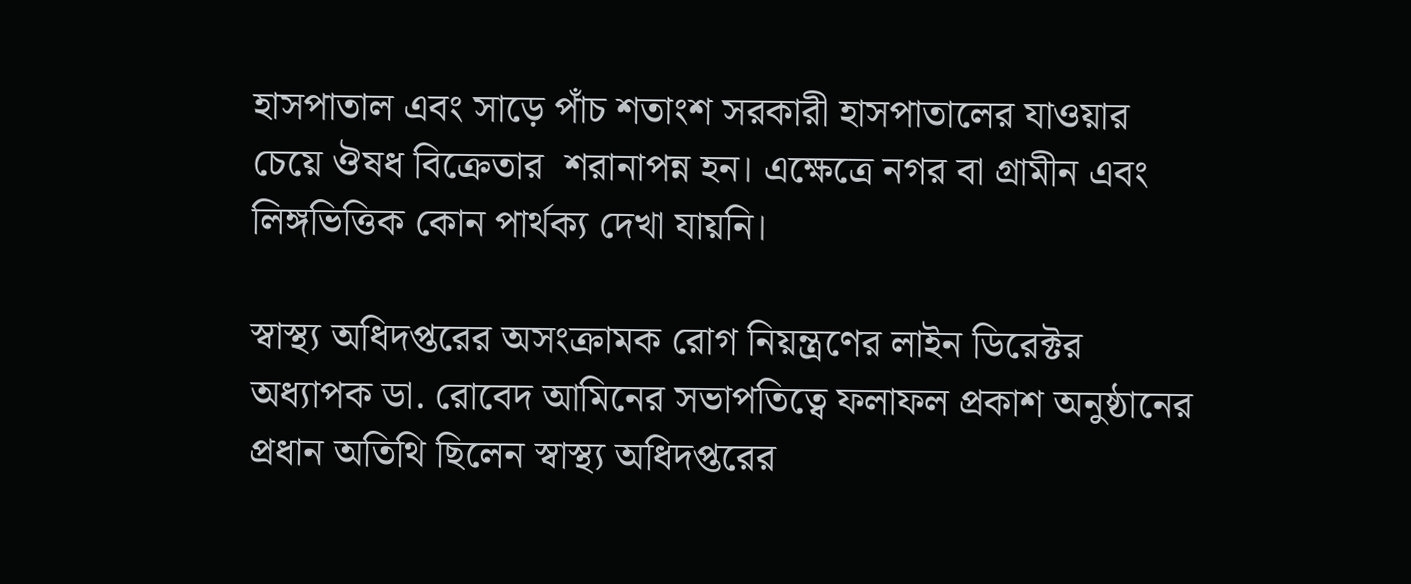হাসপাতাল এবং সাড়ে পাঁচ শতাংশ সরকারী হাসপাতালের যাওয়ার চেয়ে ঔষধ বিক্রেতার  শরানাপন্ন হন। এক্ষেত্রে নগর বা গ্রামীন এবং লিঙ্গভিত্তিক কোন পার্থক্য দেখা যায়নি।

স্বাস্থ্য অধিদপ্তরের অসংক্রামক রোগ নিয়ন্ত্রণের লাইন ডিরেক্টর অধ্যাপক ডা. রোবেদ আমিনের সভাপতিত্বে ফলাফল প্রকাশ অনুষ্ঠানের প্রধান অতিথি ছিলেন স্বাস্থ্য অধিদপ্তরের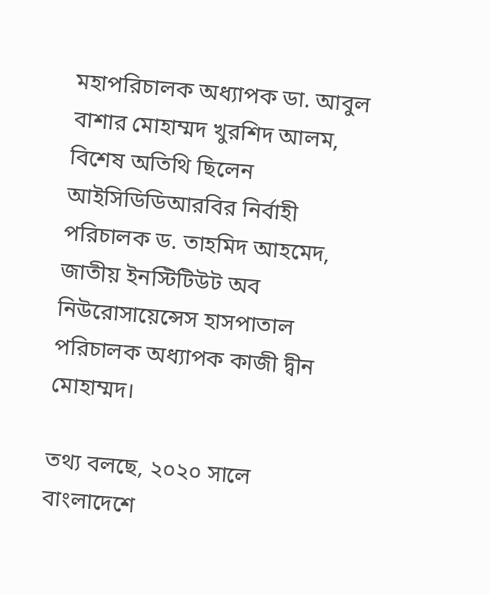মহাপরিচালক অধ্যাপক ডা. আবুল বাশার মোহাম্মদ খুরশিদ আলম, বিশেষ অতিথি ছিলেন আইসিডিডিআরবির নির্বাহী পরিচালক ড. তাহমিদ আহমেদ, জাতীয় ইনস্টিটিউট অব নিউরোসায়েন্সেস হাসপাতাল পরিচালক অধ্যাপক কাজী দ্বীন মোহাম্মদ।

তথ্য বলছে, ২০২০ সালে বাংলাদেশে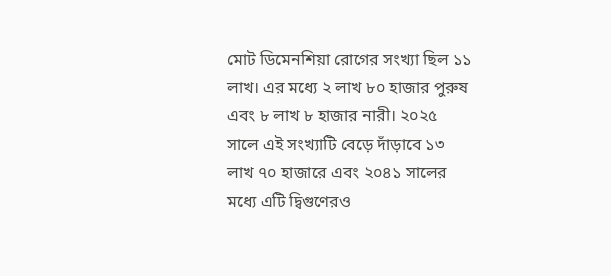মোট ডিমেনশিয়া রোগের সংখ্যা ছিল ১১ লাখ। এর মধ্যে ২ লাখ ৮০ হাজার পুরুষ এবং ৮ লাখ ৮ হাজার নারী। ২০২৫ সালে এই সংখ্যাটি বেড়ে দাঁড়াবে ১৩ লাখ ৭০ হাজারে এবং ২০৪১ সালের মধ্যে এটি দ্বিগুণেরও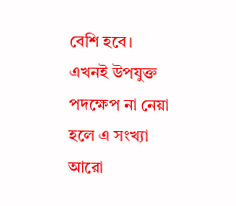বেশি হবে। এখনই উপযুক্ত পদক্ষেপ না নেয়া হলে এ সংখ্যা আরো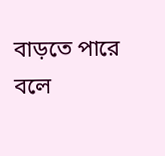বাড়তে পারে বলে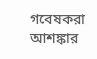গবেষকরা আশঙ্কার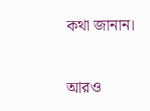কথা জানান।


আরও